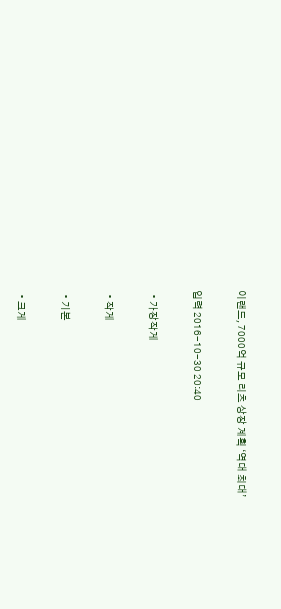이랜드, 7000억 규모 리츠 상장 계획 ‘역대 최대’

입력 2016-10-30 20:40

  • 가장작게

  • 작게

  • 기본

  • 크게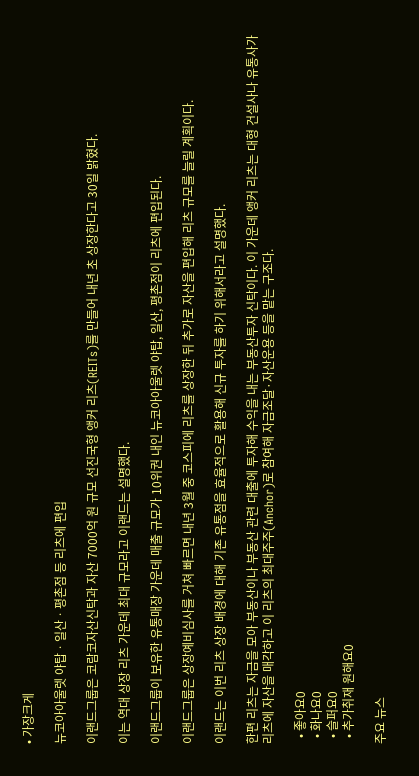• 가장크게

뉴코아아울렛 야탑ㆍ일산ㆍ평촌점 등 리츠에 편입

이랜드그룹은 코람코자산신탁과 자산 7000억 원 규모 선진국형 앵커 리츠(REITs)를 만들어 내년 초 상장한다고 30일 밝혔다.

이는 역대 상장 리츠 가운데 최대 규모라고 이랜드는 설명했다.

이랜드그룹이 보유한 유통매장 가운데 매출 규모가 10위권 내인 뉴코아아울렛 야탑, 일산, 평촌점이 리츠에 편입된다.

이랜드그룹은 상장예비심사를 거쳐 빠르면 내년 3월 중 코스피에 리츠를 상장한 뒤 추가로 자산을 편입해 리츠 규모를 늘릴 계획이다.

이랜드는 이번 리츠 상장 배경에 대해 기존 유통점을 효율적으로 활용해 신규 투자를 하기 위해서라고 설명했다.

한편 리츠는 자금을 모아 부동산이나 부동산 관련 대출에 투자해 수익을 내는 부동산투자 신탁이다. 이 가운데 앵커 리츠는 대형 건설사나 유통사가 리츠에 자산을 매각하고 이 리츠의 최대주주(Anchor)로 참여해 자금조달·자산운용 등을 맡는 구조다.

  • 좋아요0
  • 화나요0
  • 슬퍼요0
  • 추가취재 원해요0

주요 뉴스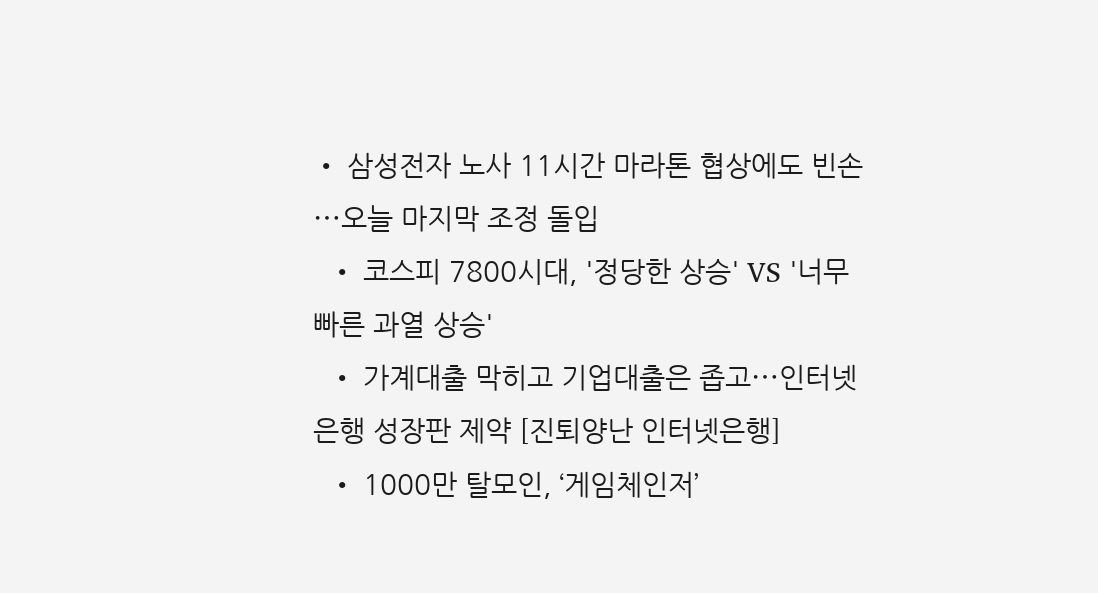• 삼성전자 노사 11시간 마라톤 협상에도 빈손⋯오늘 마지막 조정 돌입
  • 코스피 7800시대, '정당한 상승' VS '너무 빠른 과열 상승'
  • 가계대출 막히고 기업대출은 좁고⋯인터넷은행 성장판 제약 [진퇴양난 인터넷은행]
  • 1000만 탈모인, ‘게임체인저’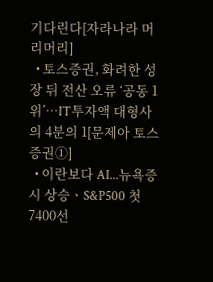기다린다[자라나라 머리머리]
  • 토스증권, 화려한 성장 뒤 전산 오류 ‘공동 1위’⋯IT투자액 대형사의 4분의 1[문제아 토스증권①]
  • 이란보다 AI...뉴욕증시 상승ㆍS&P500 첫 7400선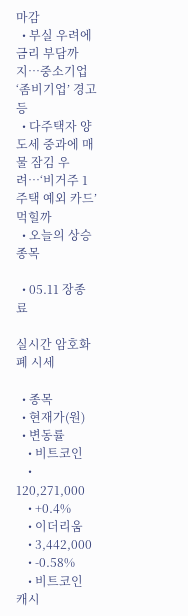마감
  • 부실 우려에 금리 부담까지…중소기업 ‘좀비기업’ 경고등
  • 다주택자 양도세 중과에 매물 잠김 우려…‘비거주 1주택 예외 카드’ 먹힐까
  • 오늘의 상승종목

  • 05.11 장종료

실시간 암호화폐 시세

  • 종목
  • 현재가(원)
  • 변동률
    • 비트코인
    • 120,271,000
    • +0.4%
    • 이더리움
    • 3,442,000
    • -0.58%
    • 비트코인 캐시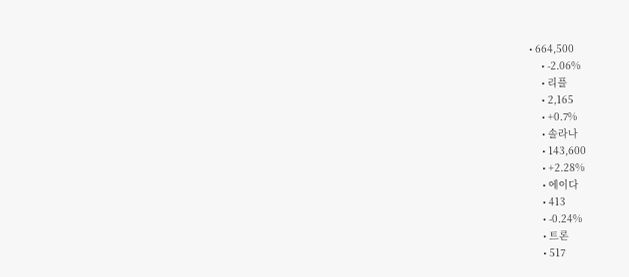• 664,500
    • -2.06%
    • 리플
    • 2,165
    • +0.7%
    • 솔라나
    • 143,600
    • +2.28%
    • 에이다
    • 413
    • -0.24%
    • 트론
    • 517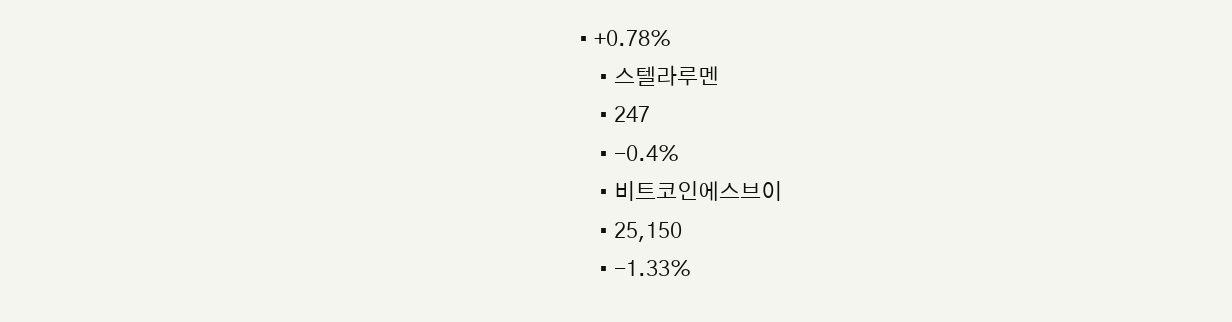• +0.78%
    • 스텔라루멘
    • 247
    • -0.4%
    • 비트코인에스브이
    • 25,150
    • -1.33%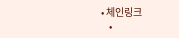• 체인링크
    •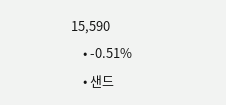15,590
    • -0.51%
    • 샌드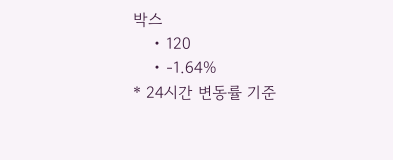박스
    • 120
    • -1.64%
* 24시간 변동률 기준